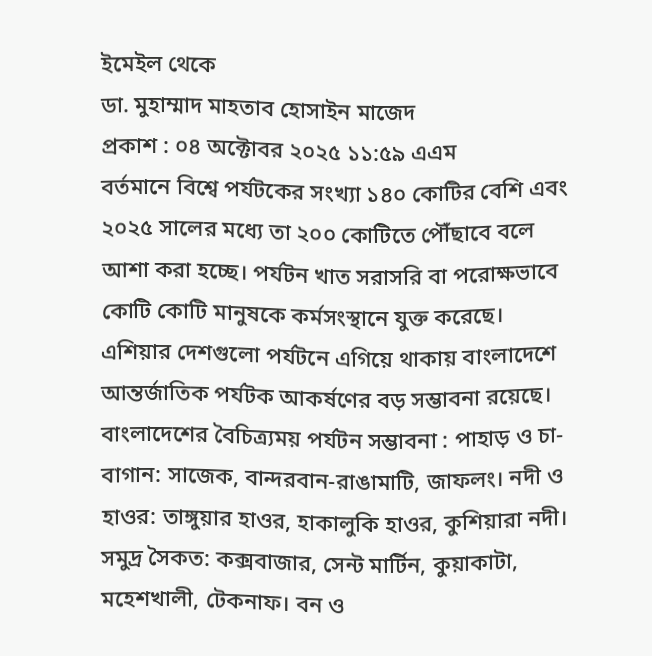ইমেইল থেকে
ডা. মুহাম্মাদ মাহতাব হোসাইন মাজেদ
প্রকাশ : ০৪ অক্টোবর ২০২৫ ১১:৫৯ এএম
বর্তমানে বিশ্বে পর্যটকের সংখ্যা ১৪০ কোটির বেশি এবং ২০২৫ সালের মধ্যে তা ২০০ কোটিতে পৌঁছাবে বলে আশা করা হচ্ছে। পর্যটন খাত সরাসরি বা পরোক্ষভাবে কোটি কোটি মানুষকে কর্মসংস্থানে যুক্ত করেছে। এশিয়ার দেশগুলো পর্যটনে এগিয়ে থাকায় বাংলাদেশে আন্তর্জাতিক পর্যটক আকর্ষণের বড় সম্ভাবনা রয়েছে।
বাংলাদেশের বৈচিত্র্যময় পর্যটন সম্ভাবনা : পাহাড় ও চা-বাগান: সাজেক, বান্দরবান-রাঙামাটি, জাফলং। নদী ও হাওর: তাঙ্গুয়ার হাওর, হাকালুকি হাওর, কুশিয়ারা নদী। সমুদ্র সৈকত: কক্সবাজার, সেন্ট মার্টিন, কুয়াকাটা, মহেশখালী, টেকনাফ। বন ও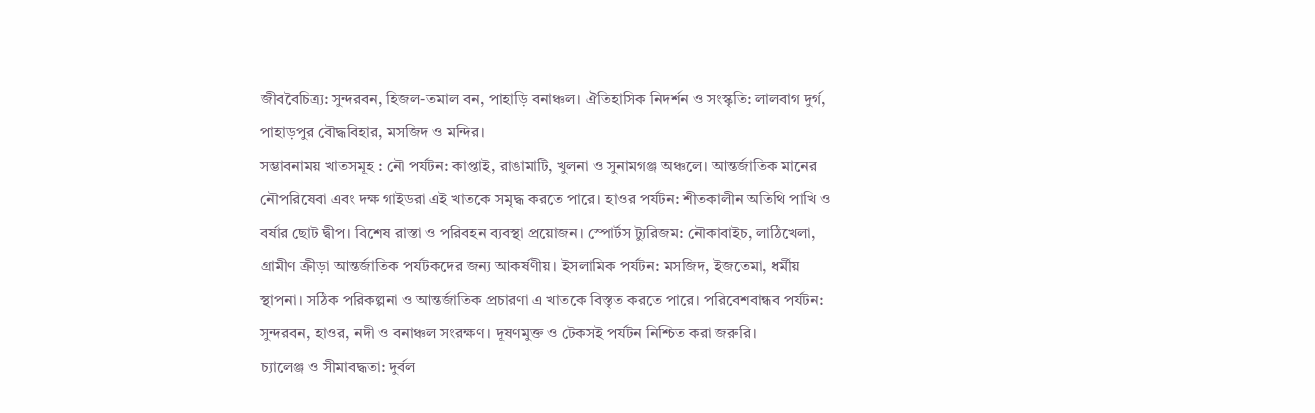জীববৈচিত্র্য: সুন্দরবন, হিজল-তমাল বন, পাহাড়ি বনাঞ্চল। ঐতিহাসিক নিদর্শন ও সংস্কৃতি: লালবাগ দুর্গ, পাহাড়পুর বৌদ্ধবিহার, মসজিদ ও মন্দির।
সম্ভাবনাময় খাতসমূহ : নৌ পর্যটন: কাপ্তাই, রাঙামাটি, খুলনা ও সুনামগঞ্জ অঞ্চলে। আন্তর্জাতিক মানের নৌপরিষেবা এবং দক্ষ গাইডরা এই খাতকে সমৃদ্ধ করতে পারে। হাওর পর্যটন: শীতকালীন অতিথি পাখি ও বর্ষার ছোট দ্বীপ। বিশেষ রাস্তা ও পরিবহন ব্যবস্থা প্রয়োজন। স্পোর্টস ট্যুরিজম: নৌকাবাইচ, লাঠিখেলা, গ্রামীণ ক্রীড়া আন্তর্জাতিক পর্যটকদের জন্য আকর্ষণীয়। ইসলামিক পর্যটন: মসজিদ, ইজতেমা, ধর্মীয় স্থাপনা। সঠিক পরিকল্পনা ও আন্তর্জাতিক প্রচারণা এ খাতকে বিস্তৃত করতে পারে। পরিবেশবান্ধব পর্যটন: সুন্দরবন, হাওর, নদী ও বনাঞ্চল সংরক্ষণ। দূষণমুক্ত ও টেকসই পর্যটন নিশ্চিত করা জরুরি।
চ্যালেঞ্জ ও সীমাবদ্ধতা: দুর্বল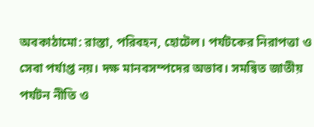অবকাঠামো: রাস্তা, পরিবহন, হোটেল। পর্যটকের নিরাপত্তা ও সেবা পর্যাপ্ত নয়। দক্ষ মানবসম্পদের অভাব। সমন্বিত জাতীয় পর্যটন নীতি ও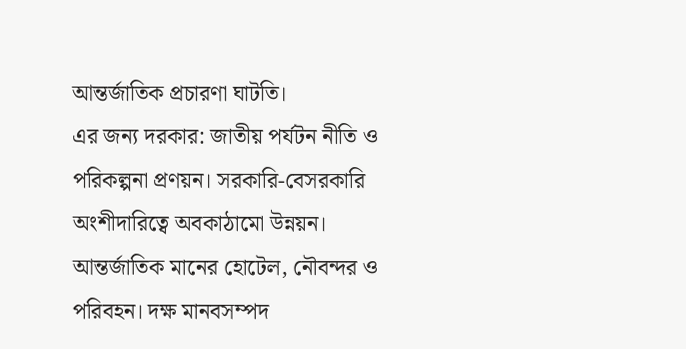আন্তর্জাতিক প্রচারণা ঘাটতি।
এর জন্য দরকার: জাতীয় পর্যটন নীতি ও পরিকল্পনা প্রণয়ন। সরকারি-বেসরকারি অংশীদারিত্বে অবকাঠামো উন্নয়ন। আন্তর্জাতিক মানের হোটেল, নৌবন্দর ও পরিবহন। দক্ষ মানবসম্পদ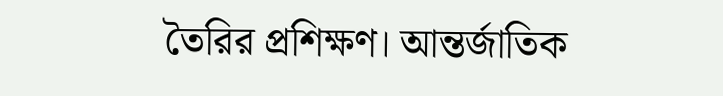তৈরির প্রশিক্ষণ। আন্তর্জাতিক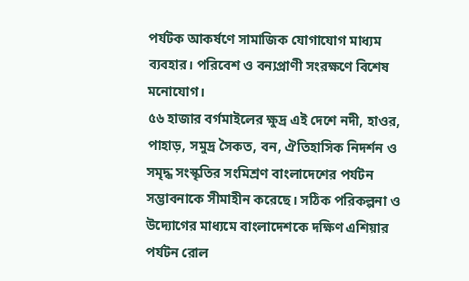পর্যটক আকর্ষণে সামাজিক যোগাযোগ মাধ্যম ব্যবহার। পরিবেশ ও বন্যপ্রাণী সংরক্ষণে বিশেষ মনোযোগ।
৫৬ হাজার বর্গমাইলের ক্ষুদ্র এই দেশে নদী, হাওর, পাহাড়, সমুদ্র সৈকত, বন, ঐতিহাসিক নিদর্শন ও সমৃদ্ধ সংস্কৃতির সংমিশ্রণ বাংলাদেশের পর্যটন সম্ভাবনাকে সীমাহীন করেছে। সঠিক পরিকল্পনা ও উদ্যোগের মাধ্যমে বাংলাদেশকে দক্ষিণ এশিয়ার পর্যটন রোল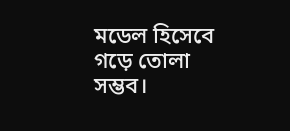মডেল হিসেবে গড়ে তোলা সম্ভব।